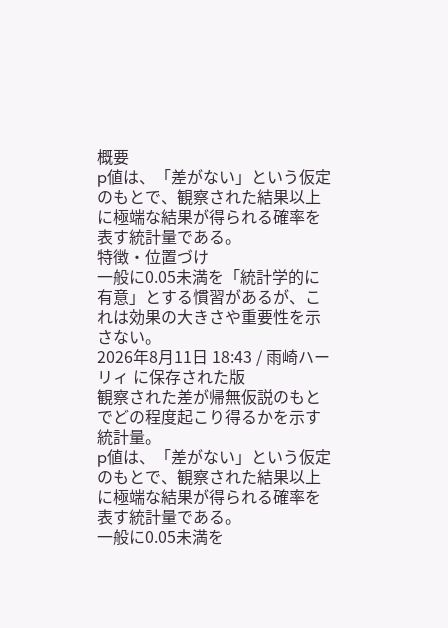概要
p値は、「差がない」という仮定のもとで、観察された結果以上に極端な結果が得られる確率を表す統計量である。
特徴・位置づけ
一般に0.05未満を「統計学的に有意」とする慣習があるが、これは効果の大きさや重要性を示さない。
2026年8月11日 18:43 / 雨崎ハーリィ に保存された版
観察された差が帰無仮説のもとでどの程度起こり得るかを示す統計量。
p値は、「差がない」という仮定のもとで、観察された結果以上に極端な結果が得られる確率を表す統計量である。
一般に0.05未満を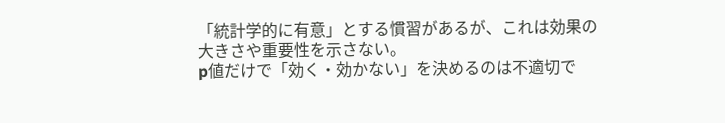「統計学的に有意」とする慣習があるが、これは効果の大きさや重要性を示さない。
p値だけで「効く・効かない」を決めるのは不適切で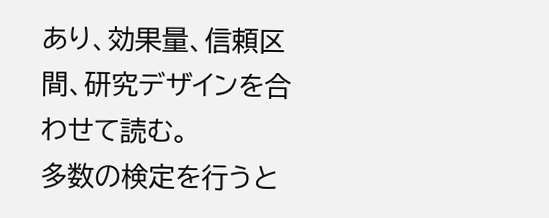あり、効果量、信頼区間、研究デザインを合わせて読む。
多数の検定を行うと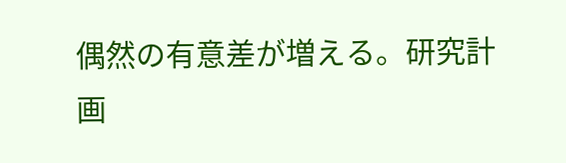偶然の有意差が増える。研究計画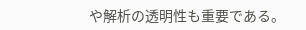や解析の透明性も重要である。